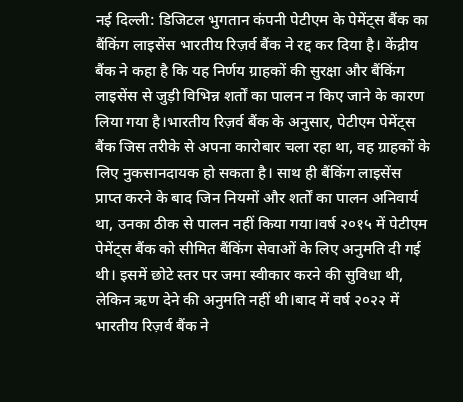नई दिल्ली: डिजिटल भुगतान कंपनी पेटीएम के पेमेंट्स बैंक का बैंकिंग लाइसेंस भारतीय रिज़र्व बैंक ने रद्द कर दिया है। केंद्रीय बैंक ने कहा है कि यह निर्णय ग्राहकों की सुरक्षा और बैंकिंग लाइसेंस से जुड़ी विभिन्न शर्तों का पालन न किए जाने के कारण लिया गया है।भारतीय रिज़र्व बैंक के अनुसार, पेटीएम पेमेंट्स बैंक जिस तरीके से अपना कारोबार चला रहा था, वह ग्राहकों के लिए नुकसानदायक हो सकता है। साथ ही बैंकिंग लाइसेंस प्राप्त करने के बाद जिन नियमों और शर्तों का पालन अनिवार्य था, उनका ठीक से पालन नहीं किया गया।वर्ष २०१५ में पेटीएम पेमेंट्स बैंक को सीमित बैंकिंग सेवाओं के लिए अनुमति दी गई थी। इसमें छोटे स्तर पर जमा स्वीकार करने की सुविधा थी, लेकिन ऋण देने की अनुमति नहीं थी।बाद में वर्ष २०२२ में भारतीय रिज़र्व बैंक ने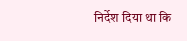निर्देश दिया था कि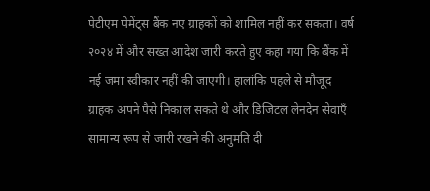पेटीएम पेमेंट्स बैंक नए ग्राहकों को शामिल नहीं कर सकता। वर्ष २०२४ में और सख्त आदेश जारी करते हुए कहा गया कि बैंक में नई जमा स्वीकार नहीं की जाएगी। हालांकि पहले से मौजूद ग्राहक अपने पैसे निकाल सकते थे और डिजिटल लेनदेन सेवाएँ सामान्य रूप से जारी रखने की अनुमति दी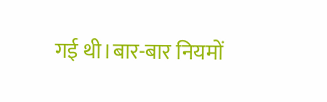गई थी।बार-बार नियमों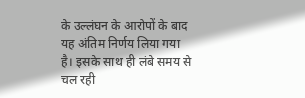के उल्लंघन के आरोपों के बाद यह अंतिम निर्णय लिया गया है। इसके साथ ही लंबे समय से चल रही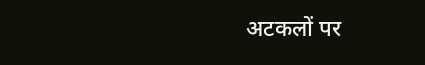अटकलों पर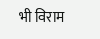भी विराम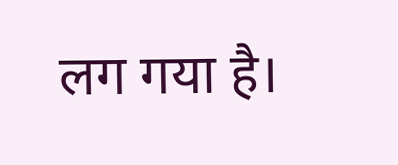लग गया है।